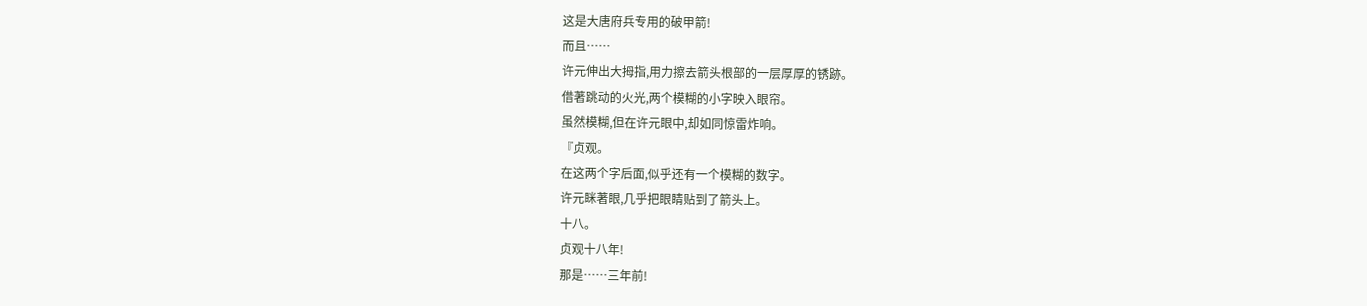这是大唐府兵专用的破甲箭!
而且……
许元伸出大拇指,用力擦去箭头根部的一层厚厚的锈跡。
借著跳动的火光,两个模糊的小字映入眼帘。
虽然模糊,但在许元眼中,却如同惊雷炸响。
『贞观。
在这两个字后面,似乎还有一个模糊的数字。
许元眯著眼,几乎把眼睛贴到了箭头上。
十八。
贞观十八年!
那是……三年前!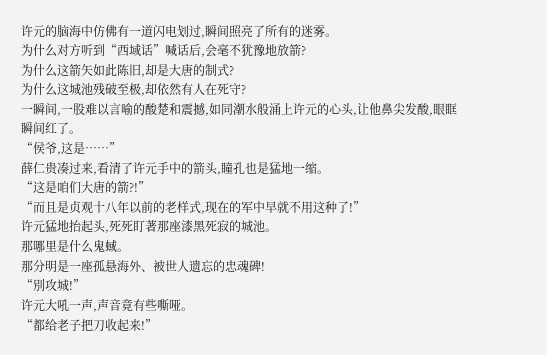许元的脑海中仿佛有一道闪电划过,瞬间照亮了所有的迷雾。
为什么对方听到“西域话”喊话后,会毫不犹豫地放箭?
为什么这箭矢如此陈旧,却是大唐的制式?
为什么这城池残破至极,却依然有人在死守?
一瞬间,一股难以言喻的酸楚和震撼,如同潮水般涌上许元的心头,让他鼻尖发酸,眼眶瞬间红了。
“侯爷,这是……”
薛仁贵凑过来,看清了许元手中的箭头,瞳孔也是猛地一缩。
“这是咱们大唐的箭?!”
“而且是贞观十八年以前的老样式,现在的军中早就不用这种了!”
许元猛地抬起头,死死盯著那座漆黑死寂的城池。
那哪里是什么鬼蜮。
那分明是一座孤悬海外、被世人遗忘的忠魂碑!
“別攻城!”
许元大吼一声,声音竟有些嘶哑。
“都给老子把刀收起来!”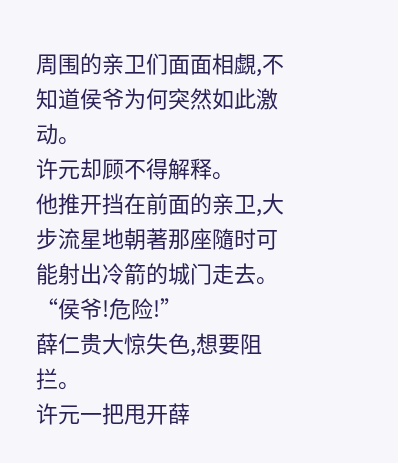周围的亲卫们面面相覷,不知道侯爷为何突然如此激动。
许元却顾不得解释。
他推开挡在前面的亲卫,大步流星地朝著那座隨时可能射出冷箭的城门走去。
“侯爷!危险!”
薛仁贵大惊失色,想要阻拦。
许元一把甩开薛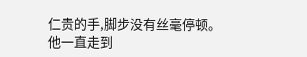仁贵的手,脚步没有丝毫停顿。
他一直走到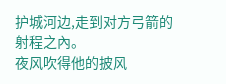护城河边,走到对方弓箭的射程之內。
夜风吹得他的披风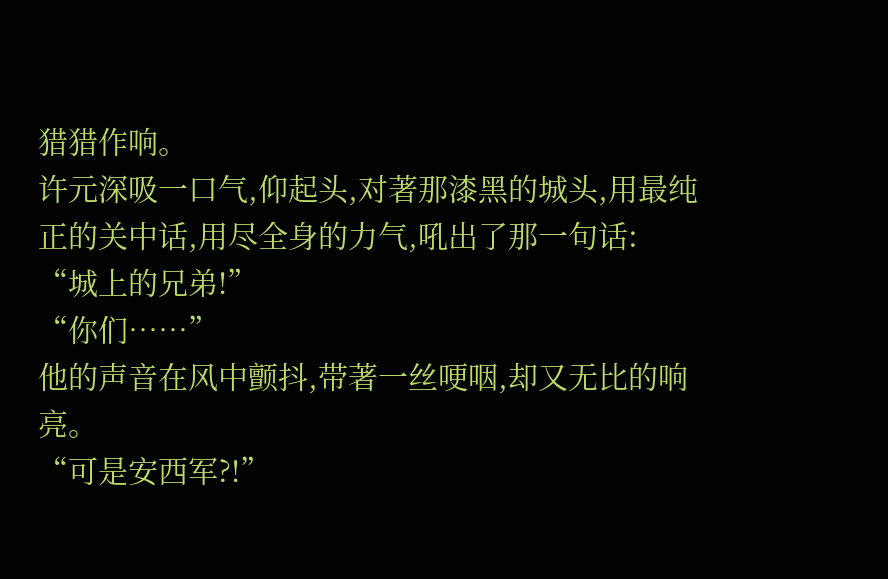猎猎作响。
许元深吸一口气,仰起头,对著那漆黑的城头,用最纯正的关中话,用尽全身的力气,吼出了那一句话:
“城上的兄弟!”
“你们……”
他的声音在风中颤抖,带著一丝哽咽,却又无比的响亮。
“可是安西军?!”